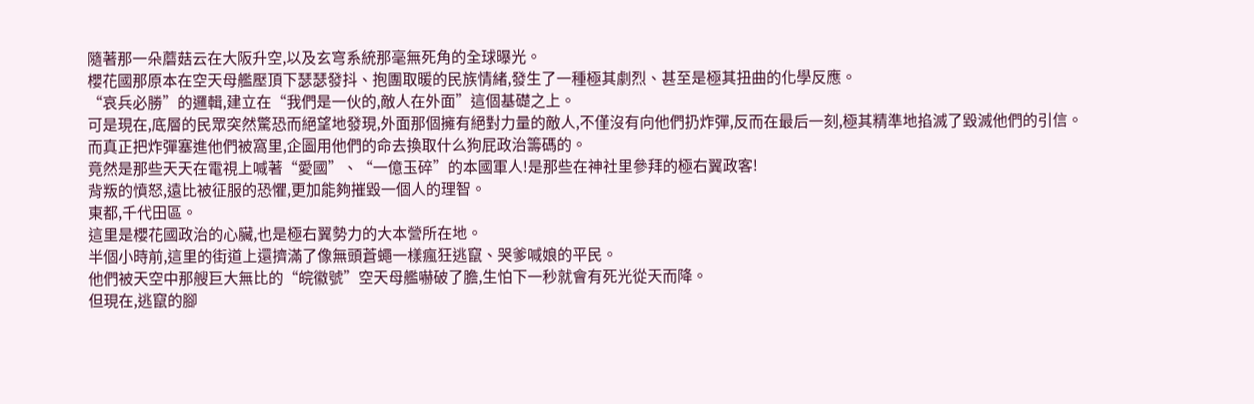隨著那一朵蘑菇云在大阪升空,以及玄穹系統那毫無死角的全球曝光。
櫻花國那原本在空天母艦壓頂下瑟瑟發抖、抱團取暖的民族情緒,發生了一種極其劇烈、甚至是極其扭曲的化學反應。
“哀兵必勝”的邏輯,建立在“我們是一伙的,敵人在外面”這個基礎之上。
可是現在,底層的民眾突然驚恐而絕望地發現,外面那個擁有絕對力量的敵人,不僅沒有向他們扔炸彈,反而在最后一刻,極其精準地掐滅了毀滅他們的引信。
而真正把炸彈塞進他們被窩里,企圖用他們的命去換取什么狗屁政治籌碼的。
竟然是那些天天在電視上喊著“愛國”、“一億玉碎”的本國軍人!是那些在神社里參拜的極右翼政客!
背叛的憤怒,遠比被征服的恐懼,更加能夠摧毀一個人的理智。
東都,千代田區。
這里是櫻花國政治的心臟,也是極右翼勢力的大本營所在地。
半個小時前,這里的街道上還擠滿了像無頭蒼蠅一樣瘋狂逃竄、哭爹喊娘的平民。
他們被天空中那艘巨大無比的“皖徽號”空天母艦嚇破了膽,生怕下一秒就會有死光從天而降。
但現在,逃竄的腳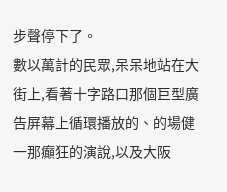步聲停下了。
數以萬計的民眾,呆呆地站在大街上,看著十字路口那個巨型廣告屏幕上循環播放的、的場健一那癲狂的演說,以及大阪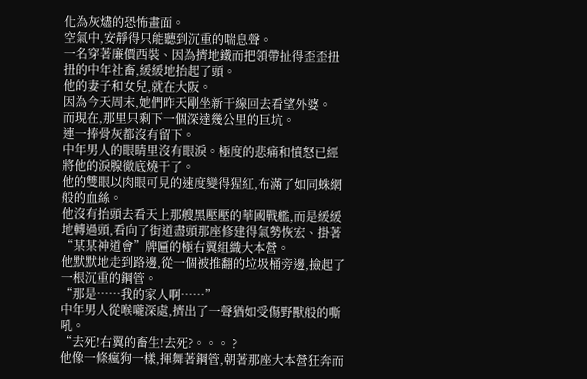化為灰燼的恐怖畫面。
空氣中,安靜得只能聽到沉重的喘息聲。
一名穿著廉價西裝、因為擠地鐵而把領帶扯得歪歪扭扭的中年社畜,緩緩地抬起了頭。
他的妻子和女兒,就在大阪。
因為今天周末,她們昨天剛坐新干線回去看望外婆。
而現在,那里只剩下一個深達幾公里的巨坑。
連一捧骨灰都沒有留下。
中年男人的眼睛里沒有眼淚。極度的悲痛和憤怒已經將他的淚腺徹底燒干了。
他的雙眼以肉眼可見的速度變得猩紅,布滿了如同蛛網般的血絲。
他沒有抬頭去看天上那艘黑壓壓的華國戰艦,而是緩緩地轉過頭,看向了街道盡頭那座修建得氣勢恢宏、掛著“某某神道會”牌匾的極右翼組織大本營。
他默默地走到路邊,從一個被推翻的垃圾桶旁邊,撿起了一根沉重的鋼管。
“那是……我的家人啊……”
中年男人從喉嚨深處,擠出了一聲猶如受傷野獸般的嘶吼。
“去死!右翼的畜生!去死?。。。 ?
他像一條瘋狗一樣,揮舞著鋼管,朝著那座大本營狂奔而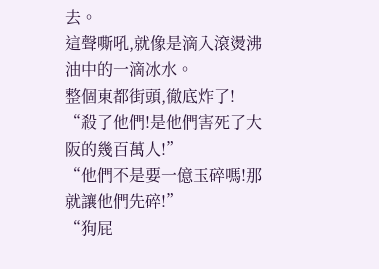去。
這聲嘶吼,就像是滴入滾燙沸油中的一滴冰水。
整個東都街頭,徹底炸了!
“殺了他們!是他們害死了大阪的幾百萬人!”
“他們不是要一億玉碎嗎!那就讓他們先碎!”
“狗屁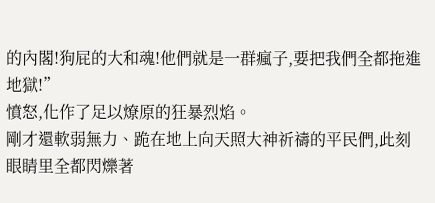的內閣!狗屁的大和魂!他們就是一群瘋子,要把我們全都拖進地獄!”
憤怒,化作了足以燎原的狂暴烈焰。
剛才還軟弱無力、跪在地上向天照大神祈禱的平民們,此刻眼睛里全都閃爍著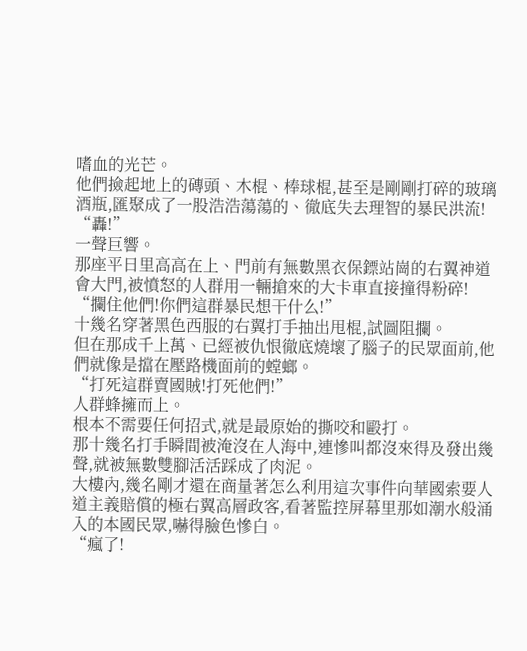嗜血的光芒。
他們撿起地上的磚頭、木棍、棒球棍,甚至是剛剛打碎的玻璃酒瓶,匯聚成了一股浩浩蕩蕩的、徹底失去理智的暴民洪流!
“轟!”
一聲巨響。
那座平日里高高在上、門前有無數黑衣保鏢站崗的右翼神道會大門,被憤怒的人群用一輛搶來的大卡車直接撞得粉碎!
“攔住他們!你們這群暴民想干什么!”
十幾名穿著黑色西服的右翼打手抽出甩棍,試圖阻攔。
但在那成千上萬、已經被仇恨徹底燒壞了腦子的民眾面前,他們就像是擋在壓路機面前的螳螂。
“打死這群賣國賊!打死他們!”
人群蜂擁而上。
根本不需要任何招式,就是最原始的撕咬和毆打。
那十幾名打手瞬間被淹沒在人海中,連慘叫都沒來得及發出幾聲,就被無數雙腳活活踩成了肉泥。
大樓內,幾名剛才還在商量著怎么利用這次事件向華國索要人道主義賠償的極右翼高層政客,看著監控屏幕里那如潮水般涌入的本國民眾,嚇得臉色慘白。
“瘋了!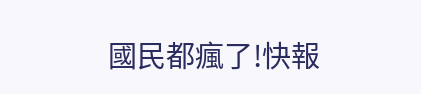國民都瘋了!快報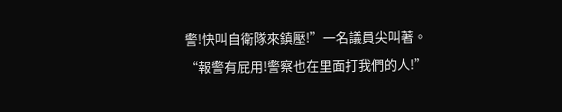警!快叫自衛隊來鎮壓!”一名議員尖叫著。
“報警有屁用!警察也在里面打我們的人!”